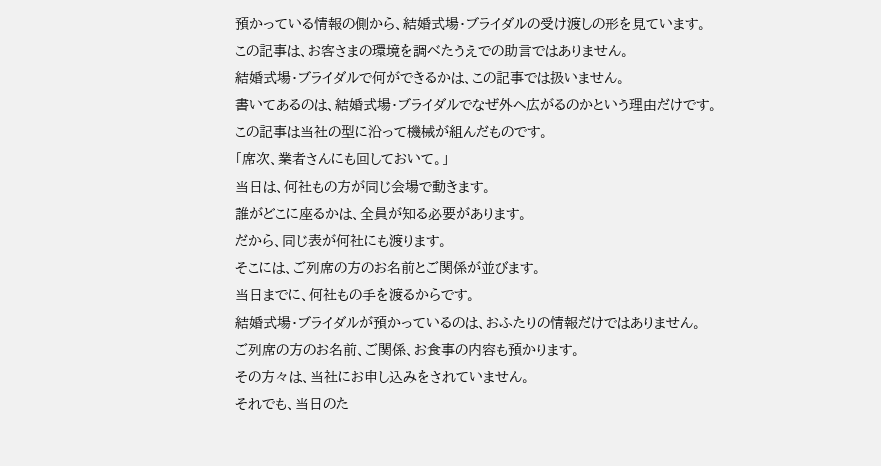預かっている情報の側から、結婚式場・ブライダルの受け渡しの形を見ています。
この記事は、お客さまの環境を調べたうえでの助言ではありません。
結婚式場・ブライダルで何ができるかは、この記事では扱いません。
書いてあるのは、結婚式場・ブライダルでなぜ外へ広がるのかという理由だけです。
この記事は当社の型に沿って機械が組んだものです。
「席次、業者さんにも回しておいて。」
当日は、何社もの方が同じ会場で動きます。
誰がどこに座るかは、全員が知る必要があります。
だから、同じ表が何社にも渡ります。
そこには、ご列席の方のお名前とご関係が並びます。
当日までに、何社もの手を渡るからです。
結婚式場・ブライダルが預かっているのは、おふたりの情報だけではありません。
ご列席の方のお名前、ご関係、お食事の内容も預かります。
その方々は、当社にお申し込みをされていません。
それでも、当日のた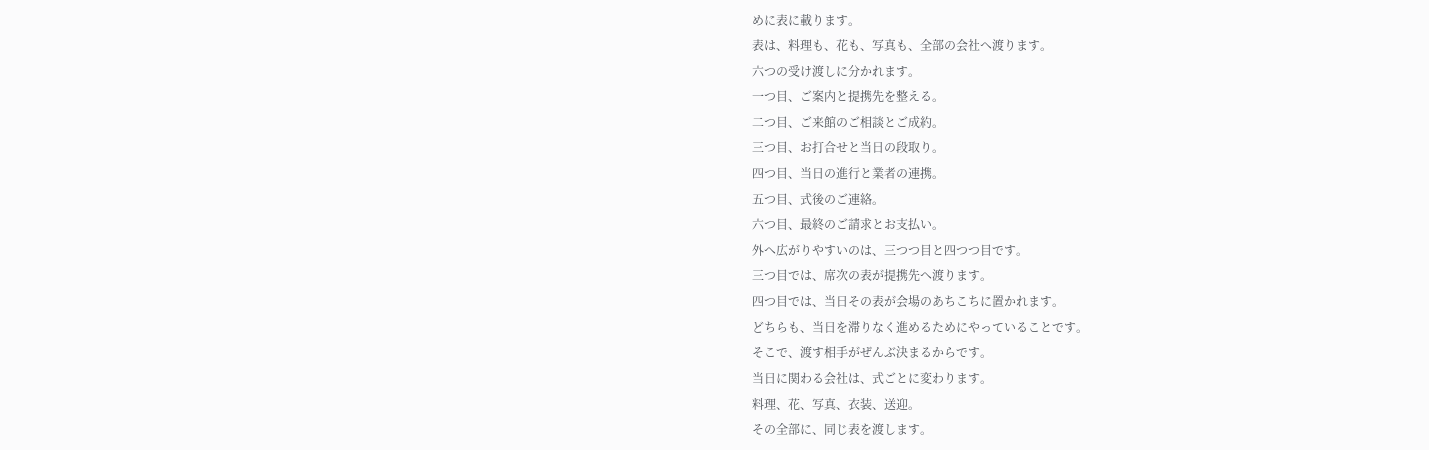めに表に載ります。
表は、料理も、花も、写真も、全部の会社へ渡ります。
六つの受け渡しに分かれます。
一つ目、ご案内と提携先を整える。
二つ目、ご来館のご相談とご成約。
三つ目、お打合せと当日の段取り。
四つ目、当日の進行と業者の連携。
五つ目、式後のご連絡。
六つ目、最終のご請求とお支払い。
外へ広がりやすいのは、三つつ目と四つつ目です。
三つ目では、席次の表が提携先へ渡ります。
四つ目では、当日その表が会場のあちこちに置かれます。
どちらも、当日を滞りなく進めるためにやっていることです。
そこで、渡す相手がぜんぶ決まるからです。
当日に関わる会社は、式ごとに変わります。
料理、花、写真、衣装、送迎。
その全部に、同じ表を渡します。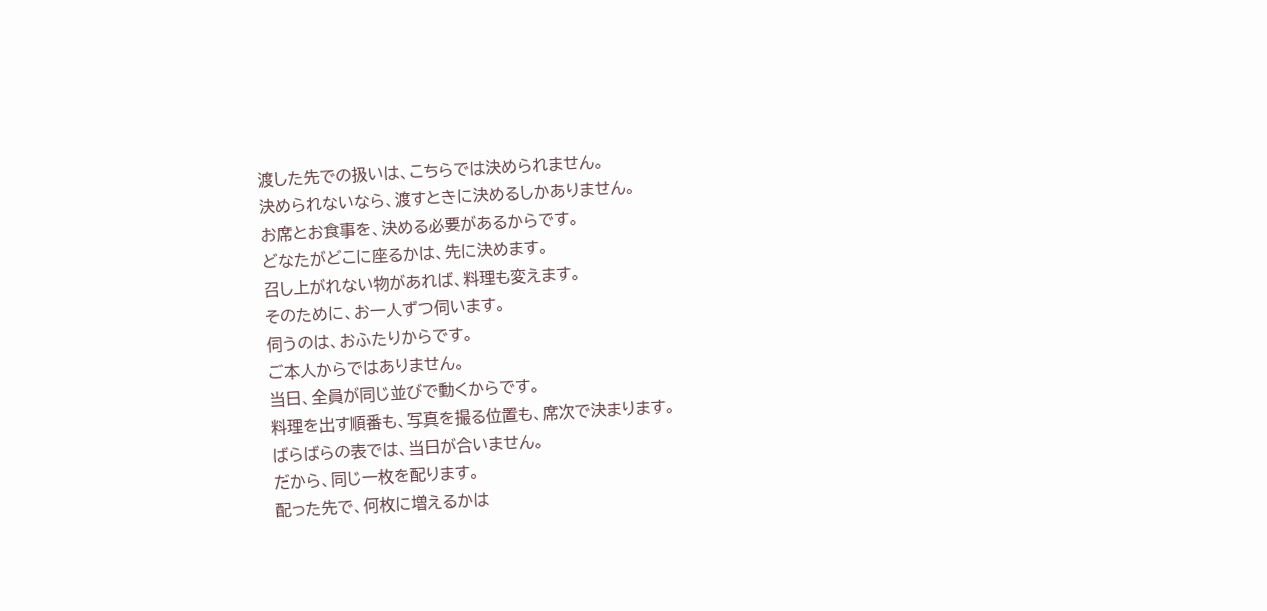渡した先での扱いは、こちらでは決められません。
決められないなら、渡すときに決めるしかありません。
お席とお食事を、決める必要があるからです。
どなたがどこに座るかは、先に決めます。
召し上がれない物があれば、料理も変えます。
そのために、お一人ずつ伺います。
伺うのは、おふたりからです。
ご本人からではありません。
当日、全員が同じ並びで動くからです。
料理を出す順番も、写真を撮る位置も、席次で決まります。
ばらばらの表では、当日が合いません。
だから、同じ一枚を配ります。
配った先で、何枚に増えるかは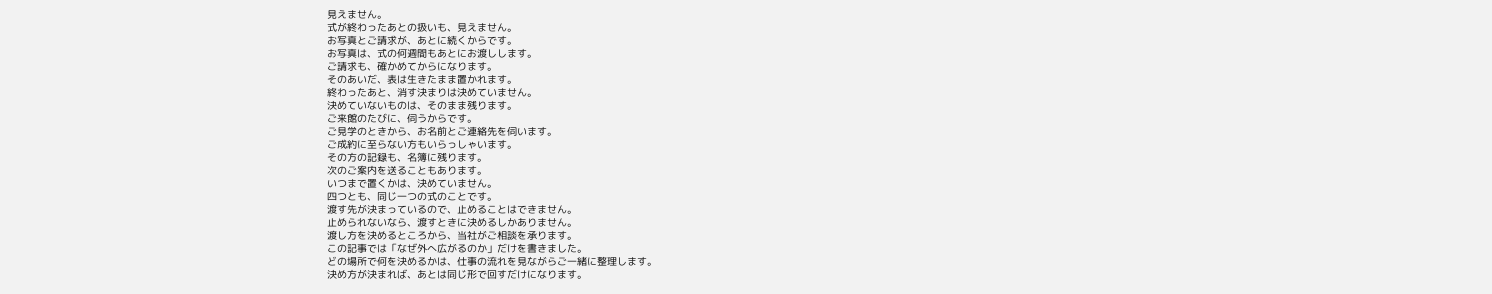見えません。
式が終わったあとの扱いも、見えません。
お写真とご請求が、あとに続くからです。
お写真は、式の何週間もあとにお渡しします。
ご請求も、確かめてからになります。
そのあいだ、表は生きたまま置かれます。
終わったあと、消す決まりは決めていません。
決めていないものは、そのまま残ります。
ご来館のたびに、伺うからです。
ご見学のときから、お名前とご連絡先を伺います。
ご成約に至らない方もいらっしゃいます。
その方の記録も、名簿に残ります。
次のご案内を送ることもあります。
いつまで置くかは、決めていません。
四つとも、同じ一つの式のことです。
渡す先が決まっているので、止めることはできません。
止められないなら、渡すときに決めるしかありません。
渡し方を決めるところから、当社がご相談を承ります。
この記事では「なぜ外へ広がるのか」だけを書きました。
どの場所で何を決めるかは、仕事の流れを見ながらご一緒に整理します。
決め方が決まれば、あとは同じ形で回すだけになります。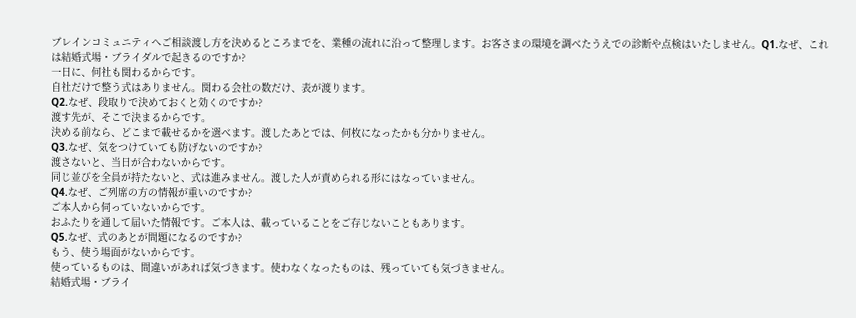ブレインコミュニティへご相談渡し方を決めるところまでを、業種の流れに沿って整理します。お客さまの環境を調べたうえでの診断や点検はいたしません。Q1.なぜ、これは結婚式場・ブライダルで起きるのですか?
一日に、何社も関わるからです。
自社だけで整う式はありません。関わる会社の数だけ、表が渡ります。
Q2.なぜ、段取りで決めておくと効くのですか?
渡す先が、そこで決まるからです。
決める前なら、どこまで載せるかを選べます。渡したあとでは、何枚になったかも分かりません。
Q3.なぜ、気をつけていても防げないのですか?
渡さないと、当日が合わないからです。
同じ並びを全員が持たないと、式は進みません。渡した人が責められる形にはなっていません。
Q4.なぜ、ご列席の方の情報が重いのですか?
ご本人から伺っていないからです。
おふたりを通して届いた情報です。ご本人は、載っていることをご存じないこともあります。
Q5.なぜ、式のあとが問題になるのですか?
もう、使う場面がないからです。
使っているものは、間違いがあれば気づきます。使わなくなったものは、残っていても気づきません。
結婚式場・ブライ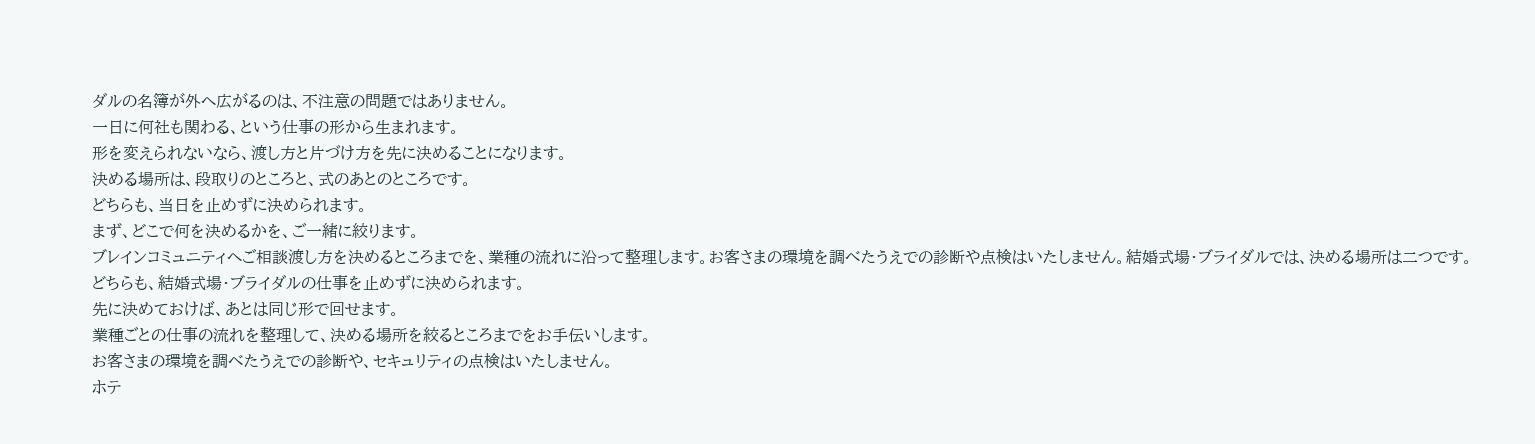ダルの名簿が外へ広がるのは、不注意の問題ではありません。
一日に何社も関わる、という仕事の形から生まれます。
形を変えられないなら、渡し方と片づけ方を先に決めることになります。
決める場所は、段取りのところと、式のあとのところです。
どちらも、当日を止めずに決められます。
まず、どこで何を決めるかを、ご一緒に絞ります。
ブレインコミュニティへご相談渡し方を決めるところまでを、業種の流れに沿って整理します。お客さまの環境を調べたうえでの診断や点検はいたしません。結婚式場・ブライダルでは、決める場所は二つです。
どちらも、結婚式場・ブライダルの仕事を止めずに決められます。
先に決めておけば、あとは同じ形で回せます。
業種ごとの仕事の流れを整理して、決める場所を絞るところまでをお手伝いします。
お客さまの環境を調べたうえでの診断や、セキュリティの点検はいたしません。
ホテ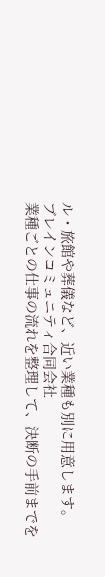ル・旅館や葬儀など、近い業種も別に用意します。
ブレインコミュニティ合同会社
業種ごとの仕事の流れを整理して、決断の手前までを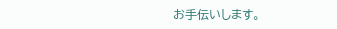お手伝いします。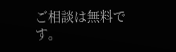ご相談は無料です。